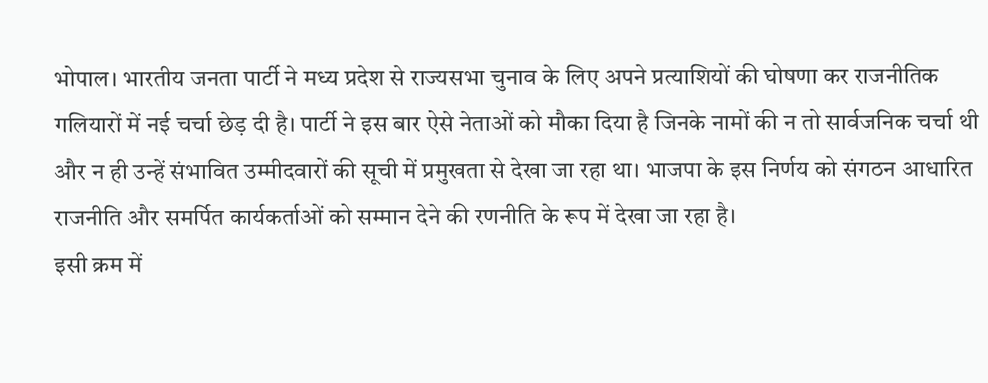भोपाल। भारतीय जनता पार्टी ने मध्य प्रदेश से राज्यसभा चुनाव के लिए अपने प्रत्याशियों की घोषणा कर राजनीतिक गलियारों में नई चर्चा छेड़ दी है। पार्टी ने इस बार ऐसे नेताओं को मौका दिया है जिनके नामों की न तो सार्वजनिक चर्चा थी और न ही उन्हें संभावित उम्मीदवारों की सूची में प्रमुखता से देखा जा रहा था। भाजपा के इस निर्णय को संगठन आधारित राजनीति और समर्पित कार्यकर्ताओं को सम्मान देने की रणनीति के रूप में देखा जा रहा है।
इसी क्रम में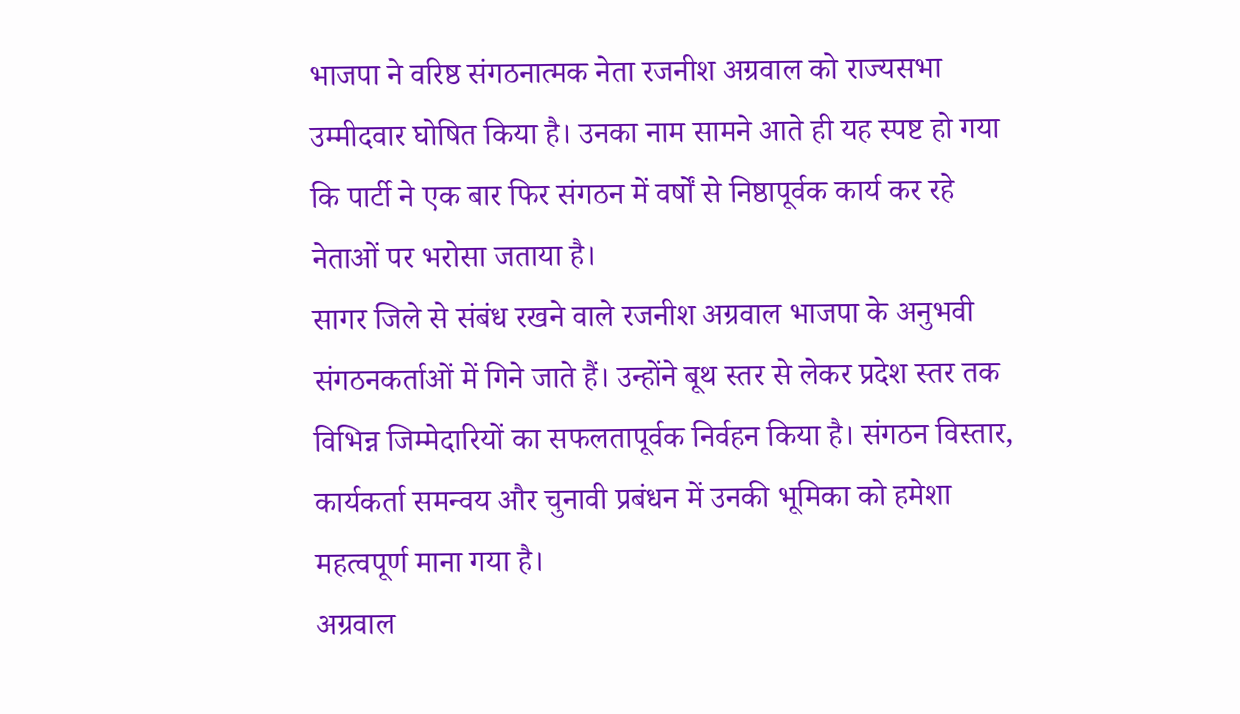भाजपा ने वरिष्ठ संगठनात्मक नेता रजनीश अग्रवाल को राज्यसभा उम्मीदवार घोषित किया है। उनका नाम सामने आते ही यह स्पष्ट हो गया कि पार्टी ने एक बार फिर संगठन में वर्षों से निष्ठापूर्वक कार्य कर रहे नेताओं पर भरोसा जताया है।
सागर जिले से संबंध रखने वाले रजनीश अग्रवाल भाजपा के अनुभवी संगठनकर्ताओं में गिने जाते हैं। उन्होंने बूथ स्तर से लेकर प्रदेश स्तर तक विभिन्न जिम्मेदारियों का सफलतापूर्वक निर्वहन किया है। संगठन विस्तार, कार्यकर्ता समन्वय और चुनावी प्रबंधन में उनकी भूमिका को हमेशा महत्वपूर्ण माना गया है।
अग्रवाल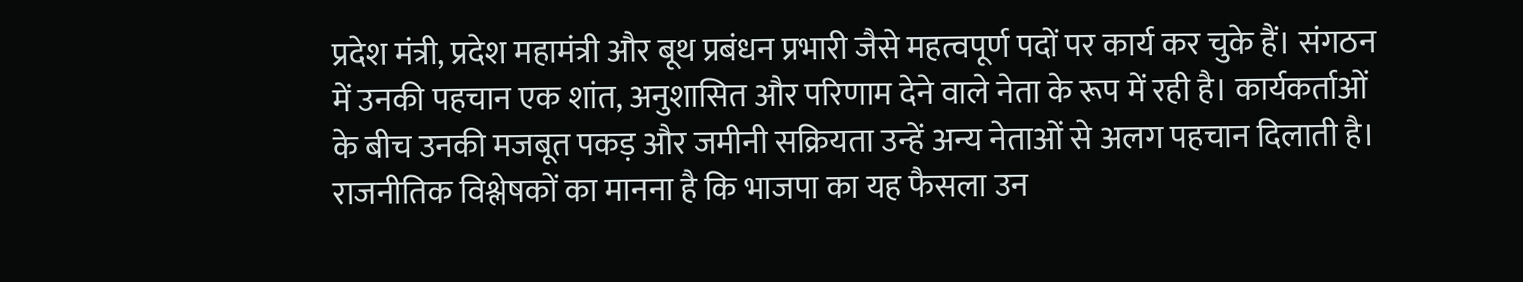प्रदेश मंत्री, प्रदेश महामंत्री और बूथ प्रबंधन प्रभारी जैसे महत्वपूर्ण पदों पर कार्य कर चुके हैं। संगठन में उनकी पहचान एक शांत, अनुशासित और परिणाम देने वाले नेता के रूप में रही है। कार्यकर्ताओं के बीच उनकी मजबूत पकड़ और जमीनी सक्रियता उन्हें अन्य नेताओं से अलग पहचान दिलाती है।
राजनीतिक विश्लेषकों का मानना है कि भाजपा का यह फैसला उन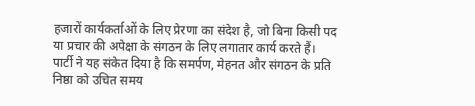हजारों कार्यकर्ताओं के लिए प्रेरणा का संदेश है, जो बिना किसी पद या प्रचार की अपेक्षा के संगठन के लिए लगातार कार्य करते हैं। पार्टी ने यह संकेत दिया है कि समर्पण, मेहनत और संगठन के प्रति निष्ठा को उचित समय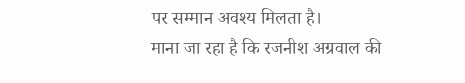पर सम्मान अवश्य मिलता है।
माना जा रहा है कि रजनीश अग्रवाल की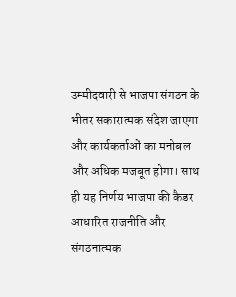उम्मीदवारी से भाजपा संगठन के भीतर सकारात्मक संदेश जाएगा और कार्यकर्ताओं का मनोबल और अधिक मजबूत होगा। साथ ही यह निर्णय भाजपा की कैडर आधारित राजनीति और संगठनात्मक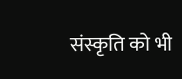संस्कृति को भी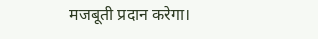मजबूती प्रदान करेगा।